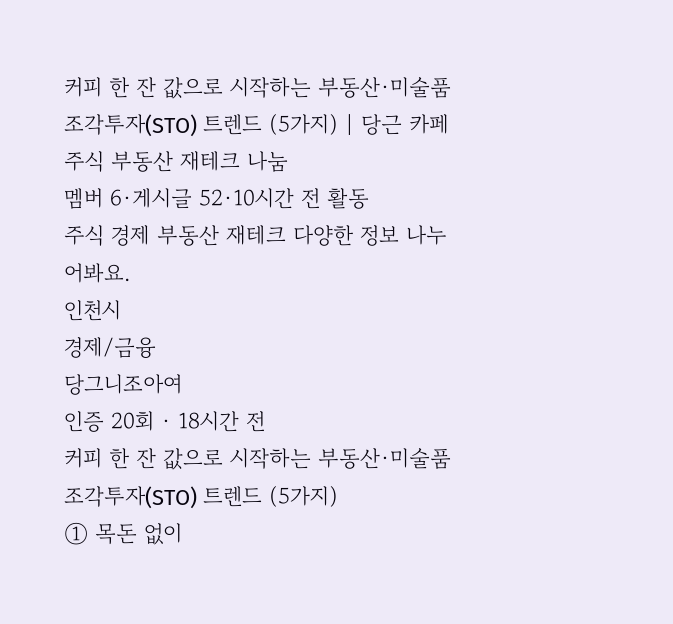커피 한 잔 값으로 시작하는 부동산·미술품 조각투자(STO) 트렌드 (5가지) | 당근 카페
주식 부동산 재테크 나눔
멤버 6·게시글 52·10시간 전 활동
주식 경제 부동산 재테크 다양한 정보 나누어봐요.
인천시
경제/금융
당그니조아여
인증 20회 · 18시간 전
커피 한 잔 값으로 시작하는 부동산·미술품 조각투자(STO) 트렌드 (5가지)
① 목돈 없이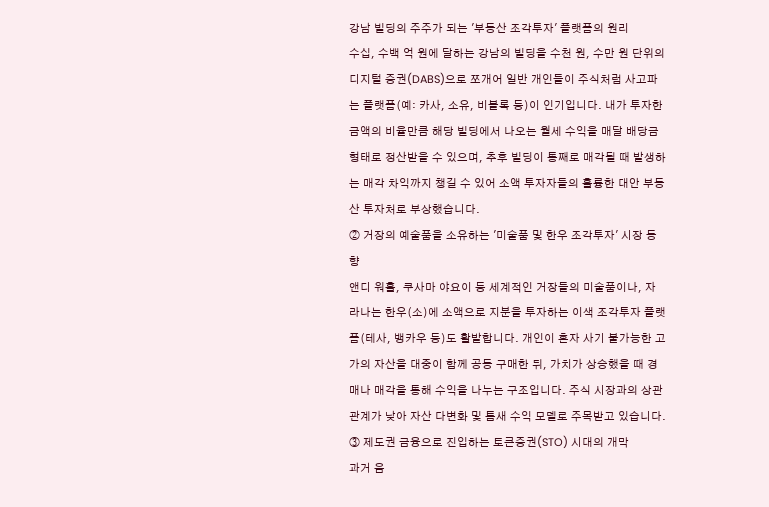강남 빌딩의 주주가 되는 '부동산 조각투자' 플랫폼의 원리
수십, 수백 억 원에 달하는 강남의 빌딩을 수천 원, 수만 원 단위의 디지털 증권(DABS)으로 쪼개어 일반 개인들이 주식처럼 사고파는 플랫폼(예: 카사, 소유, 비블록 등)이 인기입니다. 내가 투자한 금액의 비율만큼 해당 빌딩에서 나오는 월세 수익을 매달 배당금 형태로 정산받을 수 있으며, 추후 빌딩이 통째로 매각될 때 발생하는 매각 차익까지 챙길 수 있어 소액 투자자들의 훌륭한 대안 부동산 투자처로 부상했습니다.
② 거장의 예술품을 소유하는 '미술품 및 한우 조각투자' 시장 동향
앤디 워홀, 쿠사마 야요이 등 세계적인 거장들의 미술품이나, 자라나는 한우(소)에 소액으로 지분을 투자하는 이색 조각투자 플랫폼(테사, 뱅카우 등)도 활발합니다. 개인이 혼자 사기 불가능한 고가의 자산을 대중이 함께 공동 구매한 뒤, 가치가 상승했을 때 경매나 매각을 통해 수익을 나누는 구조입니다. 주식 시장과의 상관관계가 낮아 자산 다변화 및 틈새 수익 모델로 주목받고 있습니다.
③ 제도권 금융으로 진입하는 토큰증권(STO) 시대의 개막
과거 음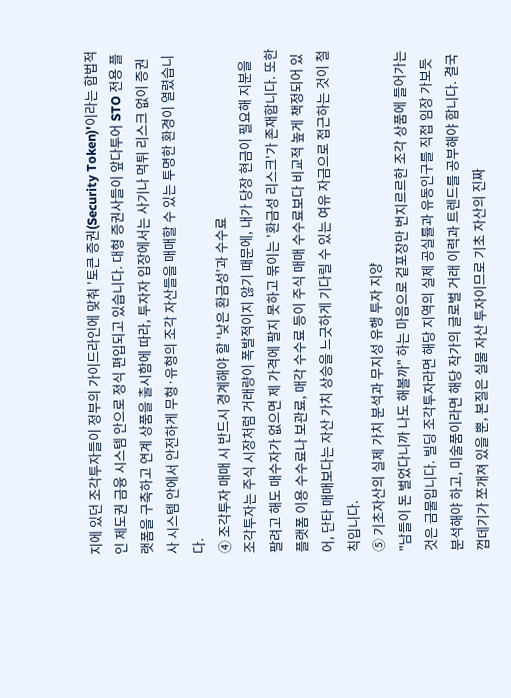지에 있던 조각투자들이 정부의 가이드라인에 맞춰 '토큰 증권(Security Token)'이라는 합법적인 제도권 금융 시스템 안으로 정식 편입되고 있습니다. 대형 증권사들이 앞다투어 STO 전용 플랫폼을 구축하고 연계 상품을 출시함에 따라, 투자자 입장에서는 사기나 먹튀 리스크 없이 증권사 시스템 안에서 안전하게 무형·유형의 조각 자산들을 매매할 수 있는 투명한 환경이 열렸습니다.
④ 조각투자 매매 시 반드시 경계해야 할 '낮은 환금성'과 수수료
조각투자는 주식 시장처럼 거래량이 폭발적이지 않기 때문에, 내가 당장 현금이 필요해 지분을 팔려고 해도 매수자가 없으면 제 가격에 팔지 못하고 묶이는 '환금성 리스크'가 존재합니다. 또한 플랫폼 이용 수수료나 보관료, 매각 수수료 등이 주식 매매 수수료보다 비교적 높게 책정되어 있어, 단타 매매보다는 자산 가치 상승을 느긋하게 기다릴 수 있는 여유 자금으로 접근하는 것이 철칙입니다.
⑤ 기초자산의 실제 가치 분석과 무지성 유행 투자 지양
"남들이 돈 벌었다니까 나도 해볼까" 하는 마음으로 겉포장만 번지르르한 조각 상품에 들어가는 것은 금물입니다. 빌딩 조각투자라면 해당 지역의 실제 공실률과 유동인구를 직접 임장 가보듯 분석해야 하고, 미술품이라면 해당 작가의 글로벌 거래 이력과 트렌드를 공부해야 합니다. 결국 껍데기가 쪼개져 있을 뿐, 본질은 실물 자산 투자이므로 기초 자산의 진짜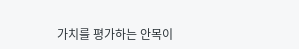가치를 평가하는 안목이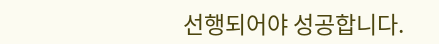선행되어야 성공합니다.